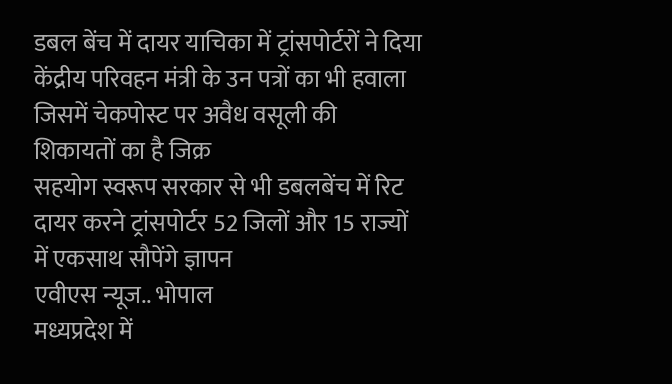डबल बेंच में दायर याचिका में ट्रांसपोर्टरों ने दिया केंद्रीय परिवहन मंत्री के उन पत्रों का भी हवाला जिसमें चेकपोस्ट पर अवैध वसूली की शिकायतों का है जिक्र
सहयोग स्वरूप सरकार से भी डबलबेंच में रिट दायर करने ट्रांसपोर्टर 52 जिलों और 15 राज्यों में एकसाथ सौपेंगे ज्ञापन
एवीएस न्यूज.. भोपाल
मध्यप्रदेश में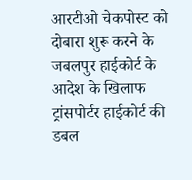आरटीओ चेकपोस्ट को दोबारा शुरू करने के जबलपुर हाईकोर्ट के आदेश के खिलाफ ट्रांसपोर्टर हाईकोर्ट की डबल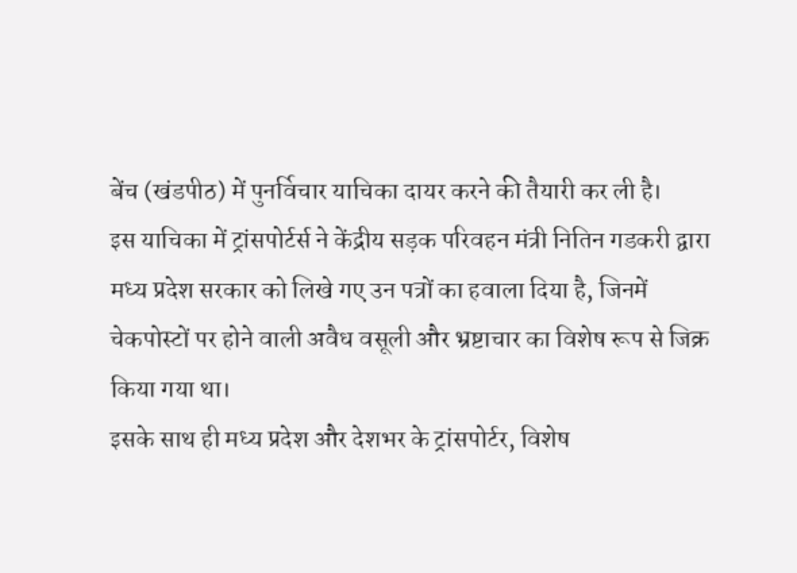बेंच (खंडपीठ) में पुनर्विचार याचिका दायर करने की तैयारी कर ली है।
इस याचिका में ट्रांसपोर्टर्स ने केंद्रीय सड़क परिवहन मंत्री नितिन गडकरी द्वारा मध्य प्रदेश सरकार को लिखे गए उन पत्रों का हवाला दिया है, जिनमें चेकपोस्टों पर होने वाली अवैध वसूली और भ्रष्टाचार का विशेष रूप से जिक्र किया गया था।
इसके साथ ही मध्य प्रदेश और देशभर के ट्रांसपोर्टर, विशेष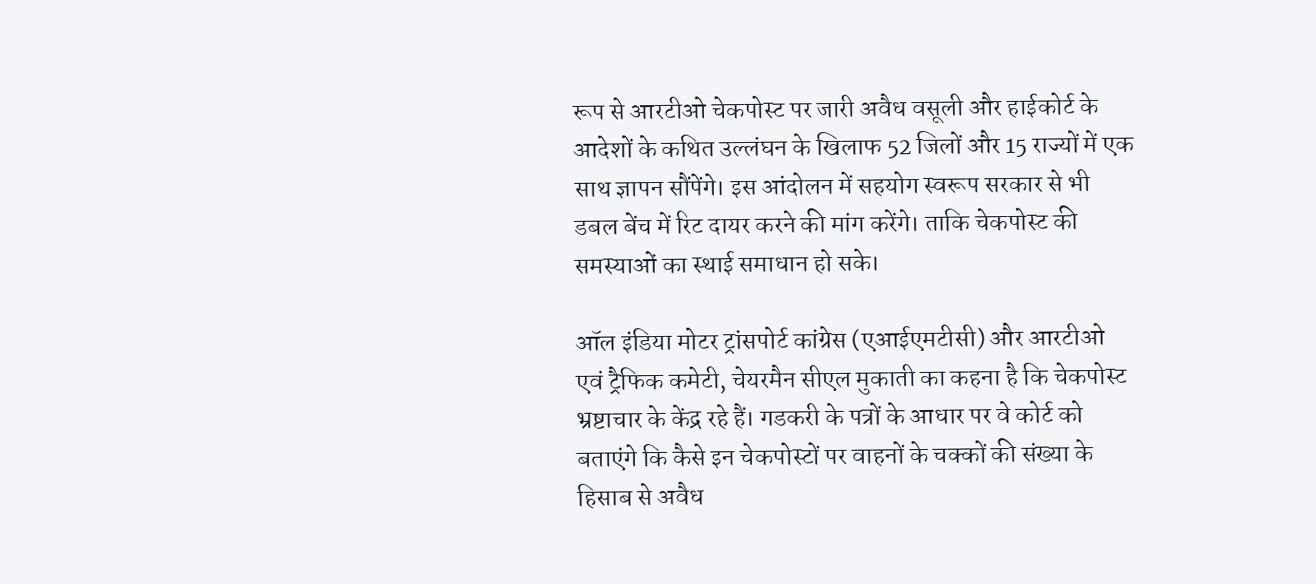रूप से आरटीओ चेकपोस्ट पर जारी अवैध वसूली और हाईकोर्ट के आदेशों के कथित उल्लंघन के खिलाफ 52 जिलों और 15 राज्यों में एक साथ ज्ञापन सौंपेंगे। इस आंदोलन में सहयोग स्वरूप सरकार से भी डबल बेंच में रिट दायर करने की मांग करेंगे। ताकि चेकपोस्ट की समस्याओं का स्थाई समाधान हो सके।

ऑल इंडिया मोटर ट्रांसपोर्ट कांग्रेस (एआईएमटीसी) और आरटीओ एवं ट्रैफिक कमेटी, चेयरमैन सीएल मुकाती का कहना है कि चेकपोस्ट भ्रष्टाचार के केंद्र रहे हैं। गडकरी के पत्रों के आधार पर वे कोर्ट को बताएंगे कि कैसे इन चेकपोस्टों पर वाहनों के चक्कों की संख्या के हिसाब से अवैध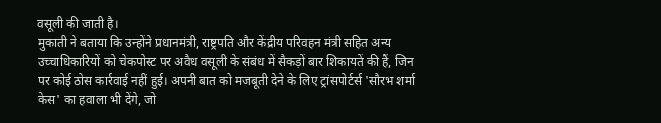वसूली की जाती है।
मुकाती ने बताया कि उन्होंने प्रधानमंत्री, राष्ट्रपति और केंद्रीय परिवहन मंत्री सहित अन्य उच्चाधिकारियों को चेकपोस्ट पर अवैध वसूली के संबंध में सैकड़ों बार शिकायतें की हैं, जिन पर कोई ठोस कार्रवाई नहीं हुई। अपनी बात को मजबूती देने के लिए ट्रांसपोर्टर्स 'सौरभ शर्मा केस' का हवाला भी देंगे, जो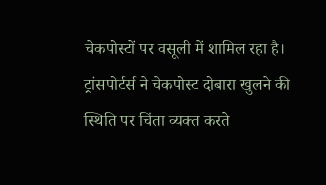चेकपोस्टों पर वसूली में शामिल रहा है।
ट्रांसपोर्टर्स ने चेकपोस्ट दोबारा खुलने की स्थिति पर चिंता व्यक्त करते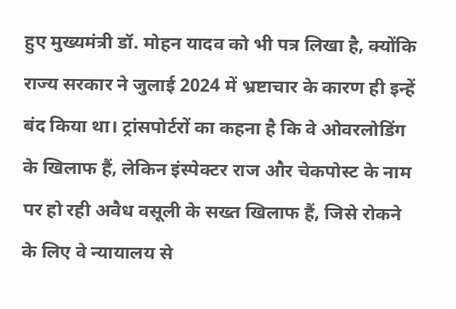हुए मुख्यमंत्री डॉ. मोहन यादव को भी पत्र लिखा है, क्योंकि राज्य सरकार ने जुलाई 2024 में भ्रष्टाचार के कारण ही इन्हें बंद किया था। ट्रांसपोर्टरों का कहना है कि वे ओवरलोडिंग के खिलाफ हैं, लेकिन इंस्पेक्टर राज और चेकपोस्ट के नाम पर हो रही अवैध वसूली के सख्त खिलाफ हैं, जिसे रोकने के लिए वे न्यायालय से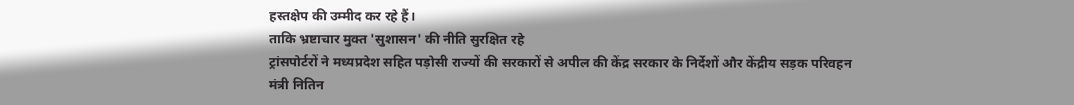हस्तक्षेप की उम्मीद कर रहे हैं।
ताकि भ्रष्टाचार मुक्त 'सुशासन' की नीति सुरक्षित रहे
ट्रांसपोर्टरों ने मध्यप्रदेश सहित पड़ोसी राज्यों की सरकारों से अपील की केंद्र सरकार के निर्देशों और केंद्रीय सड़क परिवहन मंत्री नितिन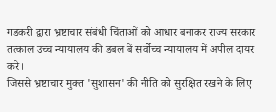गडकरी द्वारा भ्रष्टाचार संबंधी चिंताओं को आधार बनाकर राज्य सरकार तत्काल उच्च न्यायालय की डबल बें सर्वोच्च न्यायालय में अपील दायर करे।
जिससे भ्रष्टाचार मुक्त 'सुशासन' की नीति को सुरक्षित रखने के लिए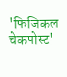'फिजिकल चेकपोस्ट'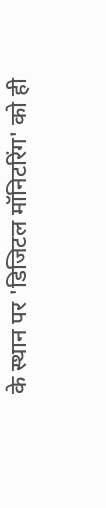के स्थान पर 'डिजिटल मॉनिटरिंग' को ही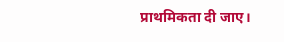प्राथमिकता दी जाए।